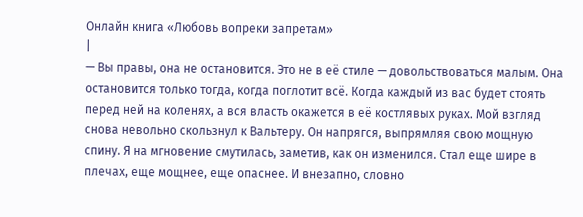Онлайн книга «Любовь вопреки запретам»
|
— Вы правы, она не остановится. Это не в её стиле — довольствоваться малым. Она остановится только тогда, когда поглотит всё. Когда каждый из вас будет стоять перед ней на коленях, а вся власть окажется в её костлявых руках. Мой взгляд снова невольно скользнул к Вальтеру. Он напрягся, выпрямляя свою мощную спину. Я на мгновение смутилась, заметив, как он изменился. Стал еще шире в плечах, еще мощнее, еще опаснее. И внезапно, словно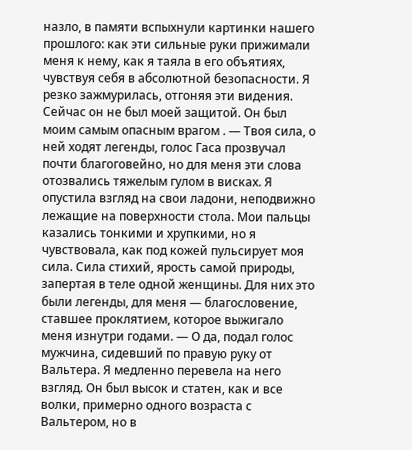назло, в памяти вспыхнули картинки нашего прошлого: как эти сильные руки прижимали меня к нему, как я таяла в его объятиях, чувствуя себя в абсолютной безопасности. Я резко зажмурилась, отгоняя эти видения. Сейчас он не был моей защитой. Он был моим самым опасным врагом . — Твоя сила, о ней ходят легенды, голос Гаса прозвучал почти благоговейно, но для меня эти слова отозвались тяжелым гулом в висках. Я опустила взгляд на свои ладони, неподвижно лежащие на поверхности стола. Мои пальцы казались тонкими и хрупкими, но я чувствовала, как под кожей пульсирует моя сила. Сила стихий, ярость самой природы, запертая в теле одной женщины. Для них это были легенды, для меня — благословение, ставшее проклятием, которое выжигало меня изнутри годами. — О да, подал голос мужчина, сидевший по правую руку от Вальтера. Я медленно перевела на него взгляд. Он был высок и статен, как и все волки, примерно одного возраста с Вальтером, но в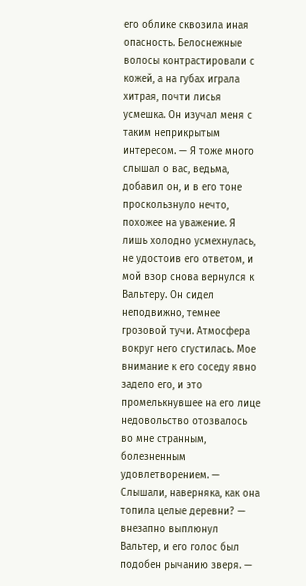его облике сквозила иная опасность. Белоснежные волосы контрастировали с кожей, а на губах играла хитрая, почти лисья усмешка. Он изучал меня с таким неприкрытым интересом. — Я тоже много слышал о вас, ведьма, добавил он, и в его тоне проскользнуло нечто, похожее на уважение. Я лишь холодно усмехнулась, не удостоив его ответом, и мой взор снова вернулся к Вальтеру. Он сидел неподвижно, темнее грозовой тучи. Атмосфера вокруг него сгустилась. Мое внимание к его соседу явно задело его, и это промелькнувшее на его лице недовольство отозвалось во мне странным, болезненным удовлетворением. — Слышали, наверняка, как она топила целые деревни? — внезапно выплюнул Вальтер, и его голос был подобен рычанию зверя. —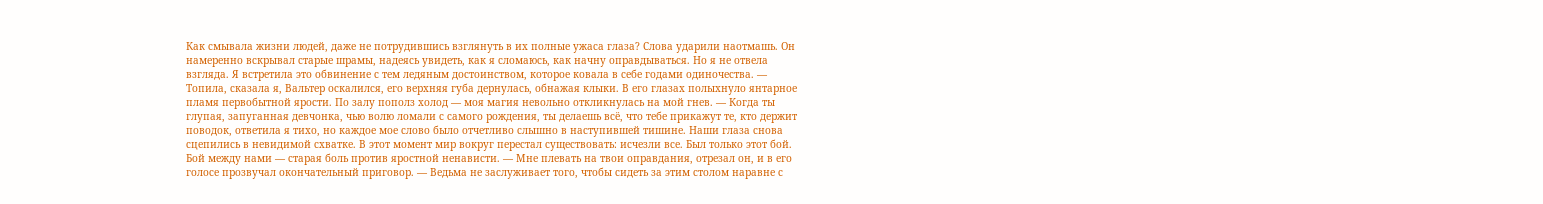Как смывала жизни людей, даже не потрудившись взглянуть в их полные ужаса глаза? Слова ударили наотмашь. Он намеренно вскрывал старые шрамы, надеясь увидеть, как я сломаюсь, как начну оправдываться. Но я не отвела взгляда. Я встретила это обвинение с тем ледяным достоинством, которое ковала в себе годами одиночества. — Топила, сказала я, Вальтер оскалился, его верхняя губа дернулась, обнажая клыки. В его глазах полыхнуло янтарное пламя первобытной ярости. По залу пополз холод — моя магия невольно откликнулась на мой гнев. — Когда ты глупая, запуганная девчонка, чью волю ломали с самого рождения, ты делаешь всё, что тебе прикажут те, кто держит поводок, ответила я тихо, но каждое мое слово было отчетливо слышно в наступившей тишине. Наши глаза снова сцепились в невидимой схватке. В этот момент мир вокруг перестал существовать: исчезли все. Был только этот бой. Бой между нами — старая боль против яростной ненависти. — Мне плевать на твои оправдания, отрезал он, и в его голосе прозвучал окончательный приговор. — Ведьма не заслуживает того, чтобы сидеть за этим столом наравне с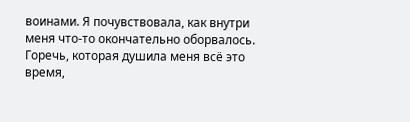воинами. Я почувствовала, как внутри меня что-то окончательно оборвалось. Горечь, которая душила меня всё это время,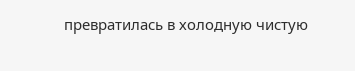превратилась в холодную чистую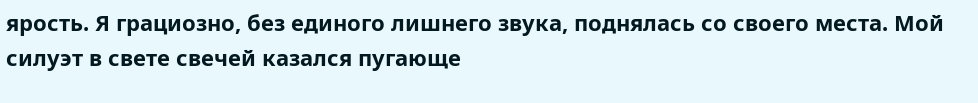ярость. Я грациозно, без единого лишнего звука, поднялась со своего места. Мой силуэт в свете свечей казался пугающе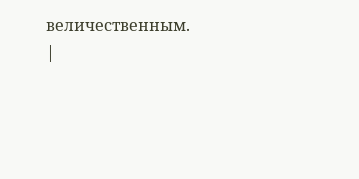величественным. |